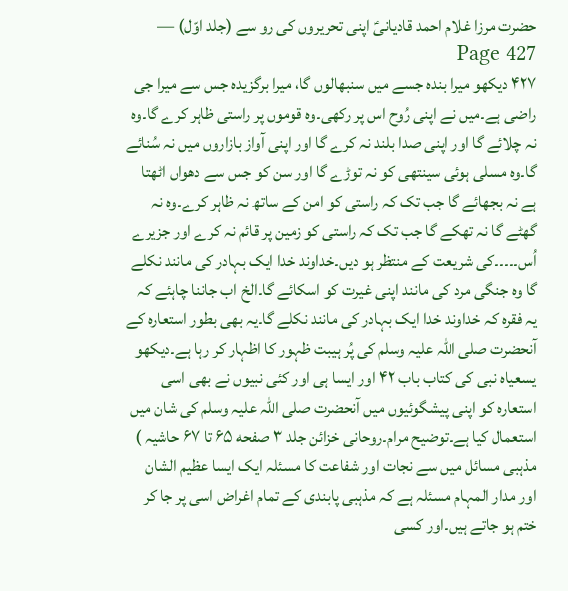حضرت مرزا غلام احمد قادیانیؑ اپنی تحریروں کی رو سے (جلد اوّل) — Page 427
۴۲۷ دیکھو میرا بندہ جسے میں سنبھالوں گا، میرا برگزیدہ جس سے میرا جی راضی ہے۔میں نے اپنی رُوح اس پر رکھی۔وہ قوموں پر راستی ظاہر کرے گا۔وہ نہ چلائے گا اور اپنی صدا بلند نہ کرے گا اور اپنی آواز بازاروں میں نہ سُنائے گا۔وہ مسلی ہوئی سینتھی کو نہ توڑے گا اور سن کو جس سے دھواں اٹھتا ہے نہ بجھائے گا جب تک کہ راستی کو امن کے ساتھ نہ ظاہر کرے۔وہ نہ گھٹے گا نہ تھکے گا جب تک کہ راستی کو زمین پر قائم نہ کرے اور جزیرے اُس۔۔۔۔۔کی شریعت کے منتظر ہو دیں۔خداوند خدا ایک بہادر کی مانند نکلے گا وہ جنگی مرد کی مانند اپنی غیرت کو اسکائے گا۔الخ اب جاننا چاہئے کہ یہ فقرہ کہ خداوند خدا ایک بہادر کی مانند نکلے گا۔یہ بھی بطور استعارہ کے آنحضرت صلی اللہ علیہ وسلم کی پُر ہیبت ظہور کا اظہار کر رہا ہے۔دیکھو یسعیاہ نبی کی کتاب باب ۴۲ اور ایسا ہی اور کئی نبیوں نے بھی اسی استعارہ کو اپنی پیشگوئیوں میں آنحضرت صلی اللہ علیہ وسلم کی شان میں استعمال کیا ہے۔توضیح مرام۔روحانی خزائن جلد ۳ صفحه ۶۵ تا ۶۷ حاشیہ ) مذہبی مسائل میں سے نجات اور شفاعت کا مسئلہ ایک ایسا عظیم الشان اور مدار المہام مسئلہ ہے کہ مذہبی پابندی کے تمام اغراض اسی پر جا کر ختم ہو جاتے ہیں۔اور کسی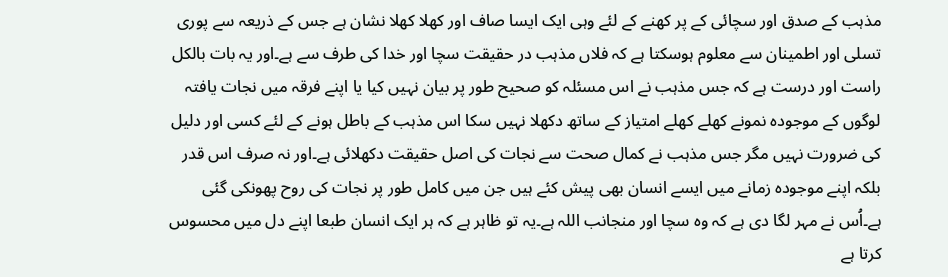مذہب کے صدق اور سچائی کے پر کھنے کے لئے وہی ایک ایسا صاف اور کھلا کھلا نشان ہے جس کے ذریعہ سے پوری تسلی اور اطمینان سے معلوم ہوسکتا ہے کہ فلاں مذہب در حقیقت سچا اور خدا کی طرف سے ہے۔اور یہ بات بالکل راست اور درست ہے کہ جس مذہب نے اس مسئلہ کو صحیح طور پر بیان نہیں کیا یا اپنے فرقہ میں نجات یافتہ لوگوں کے موجودہ نمونے کھلے کھلے امتیاز کے ساتھ دکھلا نہیں سکا اس مذہب کے باطل ہونے کے لئے کسی اور دلیل کی ضرورت نہیں مگر جس مذہب نے کمال صحت سے نجات کی اصل حقیقت دکھلائی ہے۔اور نہ صرف اس قدر بلکہ اپنے موجودہ زمانے میں ایسے انسان بھی پیش کئے ہیں جن میں کامل طور پر نجات کی روح پھونکی گئی ہے۔اُس نے مہر لگا دی ہے کہ وہ سچا اور منجانب اللہ ہے۔یہ تو ظاہر ہے کہ ہر ایک انسان طبعا اپنے دل میں محسوس کرتا ہے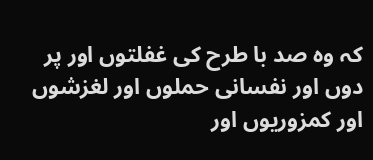کہ وہ صد با طرح کی غفلتوں اور پر دوں اور نفسانی حملوں اور لغزشوں اور کمزوریوں اور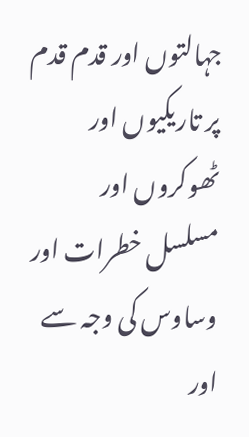جہالتوں اور قدم قدم پر تاریکیوں اور ٹھوکروں اور مسلسل خطرات اور وساوس کی وجہ سے اور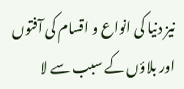نیز دنیا کی انواع و اقسام کی آفتوں اور بلاؤں کے سبب سے لا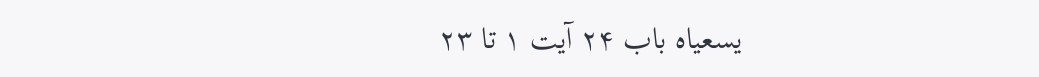یسعیاہ باب ۲۴ آیت ۱ تا ۲۳